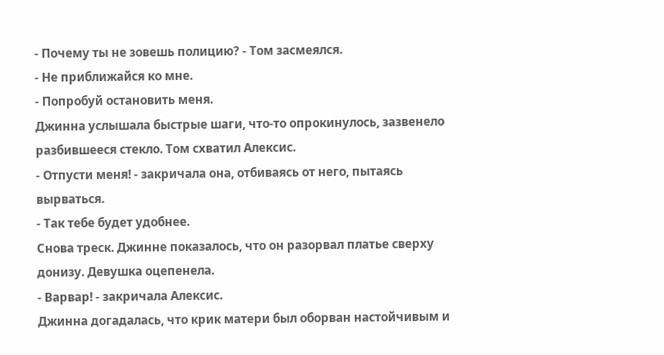- Почему ты не зовешь полицию? - Том засмеялся.
- Не приближайся ко мне.
- Попробуй остановить меня.
Джинна услышала быстрые шаги, что-то опрокинулось, зазвенело разбившееся стекло. Том схватил Алексис.
- Отпусти меня! - закричала она, отбиваясь от него, пытаясь вырваться.
- Так тебе будет удобнее.
Снова треск. Джинне показалось, что он разорвал платье сверху донизу. Девушка оцепенела.
- Варвар! - закричала Алексис.
Джинна догадалась, что крик матери был оборван настойчивым и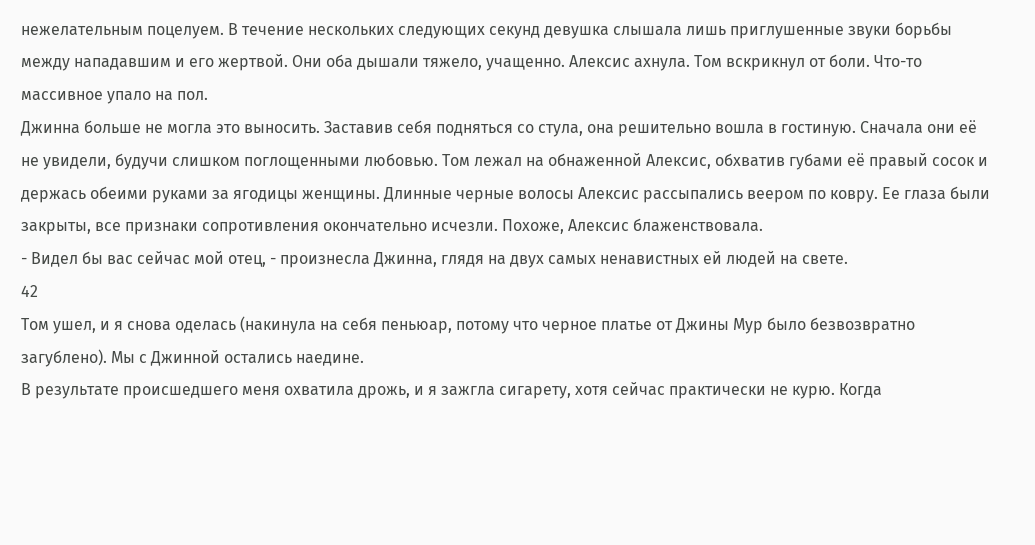нежелательным поцелуем. В течение нескольких следующих секунд девушка слышала лишь приглушенные звуки борьбы между нападавшим и его жертвой. Они оба дышали тяжело, учащенно. Алексис ахнула. Том вскрикнул от боли. Что-то массивное упало на пол.
Джинна больше не могла это выносить. Заставив себя подняться со стула, она решительно вошла в гостиную. Сначала они её не увидели, будучи слишком поглощенными любовью. Том лежал на обнаженной Алексис, обхватив губами её правый сосок и держась обеими руками за ягодицы женщины. Длинные черные волосы Алексис рассыпались веером по ковру. Ее глаза были закрыты, все признаки сопротивления окончательно исчезли. Похоже, Алексис блаженствовала.
- Видел бы вас сейчас мой отец, - произнесла Джинна, глядя на двух самых ненавистных ей людей на свете.
42
Том ушел, и я снова оделась (накинула на себя пеньюар, потому что черное платье от Джины Мур было безвозвратно загублено). Мы с Джинной остались наедине.
В результате происшедшего меня охватила дрожь, и я зажгла сигарету, хотя сейчас практически не курю. Когда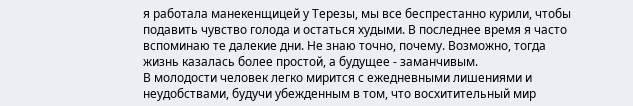я работала манекенщицей у Терезы, мы все беспрестанно курили, чтобы подавить чувство голода и остаться худыми. В последнее время я часто вспоминаю те далекие дни. Не знаю точно, почему. Возможно, тогда жизнь казалась более простой, а будущее - заманчивым.
В молодости человек легко мирится с ежедневными лишениями и неудобствами, будучи убежденным в том, что восхитительный мир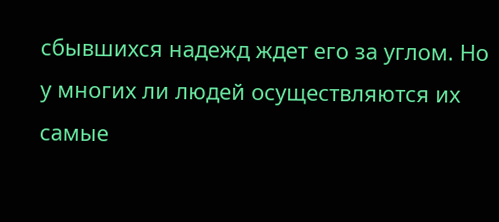сбывшихся надежд ждет его за углом. Но у многих ли людей осуществляются их самые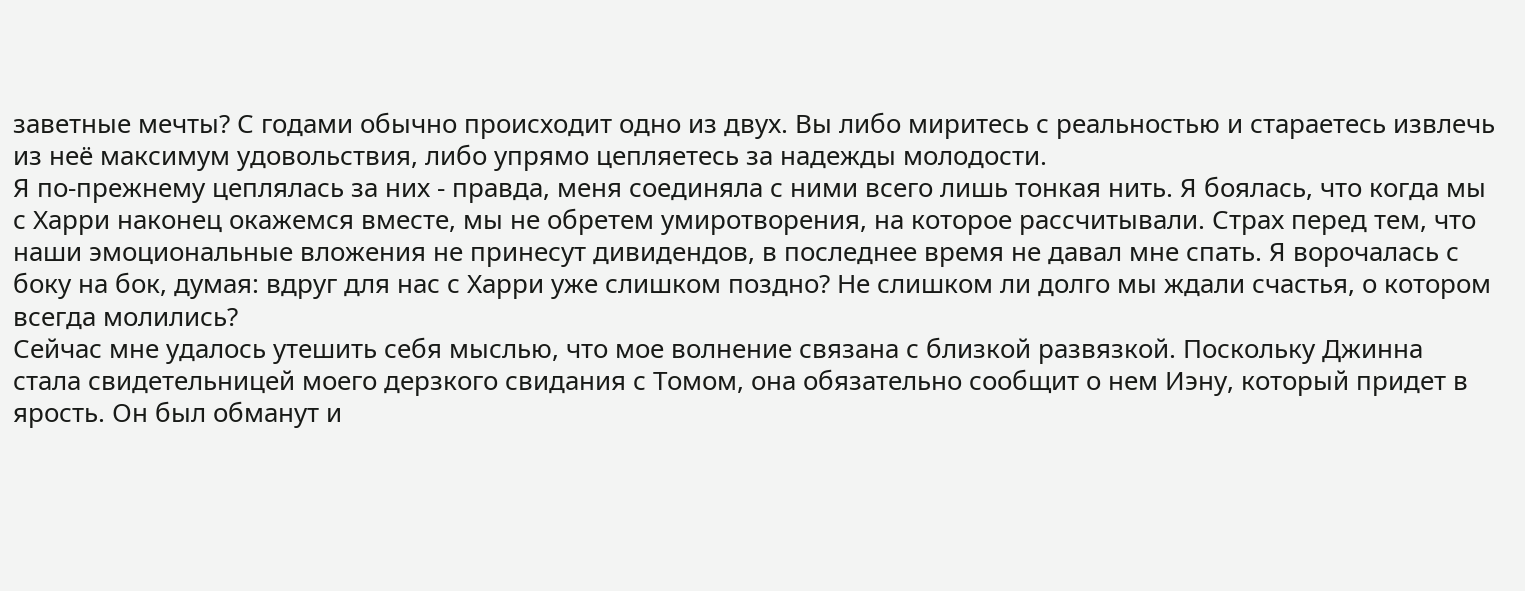заветные мечты? С годами обычно происходит одно из двух. Вы либо миритесь с реальностью и стараетесь извлечь из неё максимум удовольствия, либо упрямо цепляетесь за надежды молодости.
Я по-прежнему цеплялась за них - правда, меня соединяла с ними всего лишь тонкая нить. Я боялась, что когда мы с Харри наконец окажемся вместе, мы не обретем умиротворения, на которое рассчитывали. Страх перед тем, что наши эмоциональные вложения не принесут дивидендов, в последнее время не давал мне спать. Я ворочалась с боку на бок, думая: вдруг для нас с Харри уже слишком поздно? Не слишком ли долго мы ждали счастья, о котором всегда молились?
Сейчас мне удалось утешить себя мыслью, что мое волнение связана с близкой развязкой. Поскольку Джинна стала свидетельницей моего дерзкого свидания с Томом, она обязательно сообщит о нем Иэну, который придет в ярость. Он был обманут и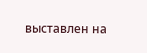выставлен на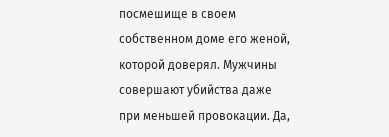посмешище в своем собственном доме его женой, которой доверял. Мужчины совершают убийства даже при меньшей провокации. Да,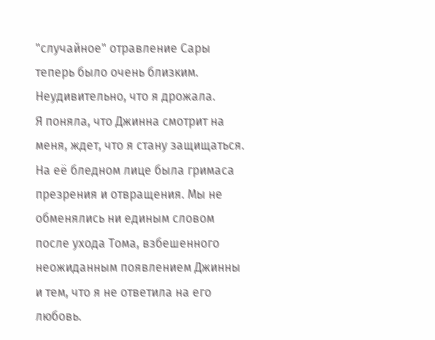"случайное" отравление Сары теперь было очень близким. Неудивительно, что я дрожала.
Я поняла, что Джинна смотрит на меня, ждет, что я стану защищаться. На её бледном лице была гримаса презрения и отвращения. Мы не обменялись ни единым словом после ухода Тома, взбешенного неожиданным появлением Джинны и тем, что я не ответила на его любовь.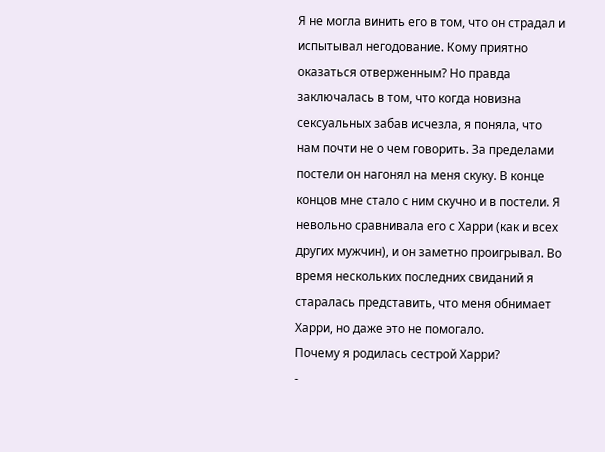Я не могла винить его в том, что он страдал и испытывал негодование. Кому приятно оказаться отверженным? Но правда заключалась в том, что когда новизна сексуальных забав исчезла, я поняла, что нам почти не о чем говорить. За пределами постели он нагонял на меня скуку. В конце концов мне стало с ним скучно и в постели. Я невольно сравнивала его с Харри (как и всех других мужчин), и он заметно проигрывал. Во время нескольких последних свиданий я старалась представить, что меня обнимает Харри, но даже это не помогало.
Почему я родилась сестрой Харри?
-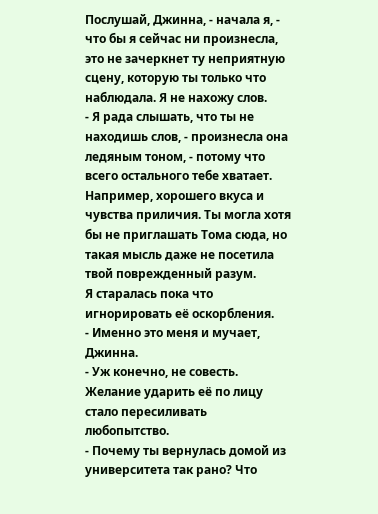Послушай, Джинна, - начала я, - что бы я сейчас ни произнесла, это не зачеркнет ту неприятную сцену, которую ты только что наблюдала. Я не нахожу слов.
- Я рада слышать, что ты не находишь слов, - произнесла она ледяным тоном, - потому что всего остального тебе хватает. Например, хорошего вкуса и чувства приличия. Ты могла хотя бы не приглашать Тома сюда, но такая мысль даже не посетила твой поврежденный разум.
Я старалась пока что игнорировать её оскорбления.
- Именно это меня и мучает, Джинна.
- Уж конечно, не совесть.
Желание ударить её по лицу стало пересиливать любопытство.
- Почему ты вернулась домой из университета так рано? Что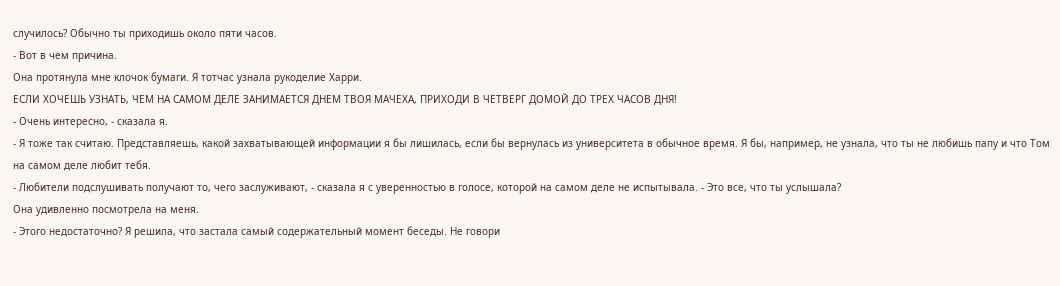случилось? Обычно ты приходишь около пяти часов.
- Вот в чем причина.
Она протянула мне клочок бумаги. Я тотчас узнала рукоделие Харри.
ЕСЛИ ХОЧЕШЬ УЗНАТЬ, ЧЕМ НА САМОМ ДЕЛЕ ЗАНИМАЕТСЯ ДНЕМ ТВОЯ МАЧЕХА, ПРИХОДИ В ЧЕТВЕРГ ДОМОЙ ДО ТРЕХ ЧАСОВ ДНЯ!
- Очень интересно, - сказала я.
- Я тоже так считаю. Представляешь, какой захватывающей информации я бы лишилась, если бы вернулась из университета в обычное время. Я бы, например, не узнала, что ты не любишь папу и что Том на самом деле любит тебя.
- Любители подслушивать получают то, чего заслуживают, - сказала я с уверенностью в голосе, которой на самом деле не испытывала. - Это все, что ты услышала?
Она удивленно посмотрела на меня.
- Этого недостаточно? Я решила, что застала самый содержательный момент беседы. Не говори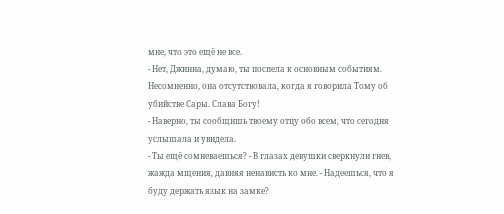мне, что это ещё не все.
- Нет, Джинна, думаю, ты поспела к основным событиям.
Несомненно, она отсутствовала, когда я говорила Тому об убийстве Сары. Слава Богу!
- Наверно, ты сообщишь твоему отцу обо всем, что сегодня услышала и увидела.
- Ты ещё сомневаешься? - В глазах девушки сверкнули гнев, жажда мщения, давняя ненависть ко мне. - Надеешься, что я буду держать язык на замке?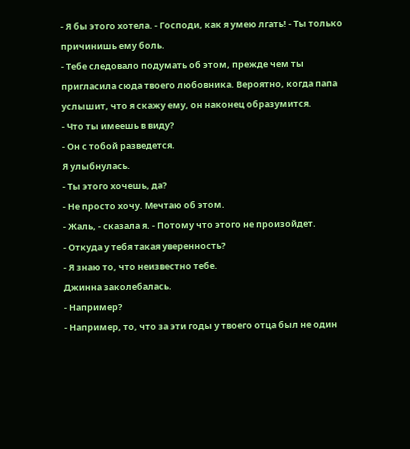- Я бы этого хотела. - Господи, как я умею лгать! - Ты только причинишь ему боль.
- Тебе следовало подумать об этом, прежде чем ты пригласила сюда твоего любовника. Вероятно, когда папа услышит, что я скажу ему, он наконец образумится.
- Что ты имеешь в виду?
- Он с тобой разведется.
Я улыбнулась.
- Ты этого хочешь, да?
- Не просто хочу. Мечтаю об этом.
- Жаль, - сказала я. - Потому что этого не произойдет.
- Откуда у тебя такая уверенность?
- Я знаю то, что неизвестно тебе.
Джинна заколебалась.
- Например?
- Например, то, что за эти годы у твоего отца был не один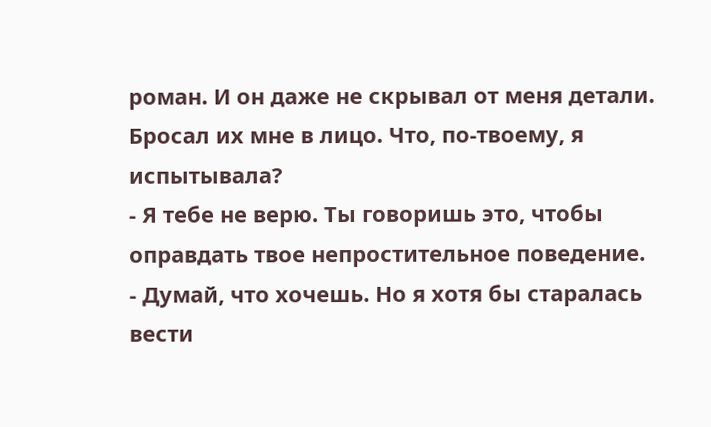роман. И он даже не скрывал от меня детали. Бросал их мне в лицо. Что, по-твоему, я испытывала?
- Я тебе не верю. Ты говоришь это, чтобы оправдать твое непростительное поведение.
- Думай, что хочешь. Но я хотя бы старалась вести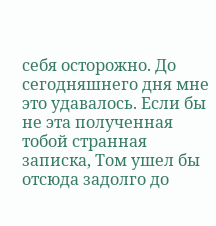себя осторожно. До сегодняшнего дня мне это удавалось. Если бы не эта полученная тобой странная записка, Том ушел бы отсюда задолго до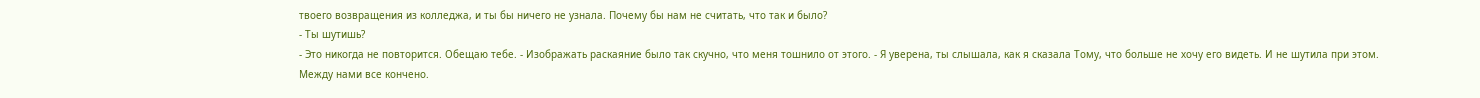твоего возвращения из колледжа, и ты бы ничего не узнала. Почему бы нам не считать, что так и было?
- Ты шутишь?
- Это никогда не повторится. Обещаю тебе. - Изображать раскаяние было так скучно, что меня тошнило от этого. - Я уверена, ты слышала, как я сказала Тому, что больше не хочу его видеть. И не шутила при этом. Между нами все кончено.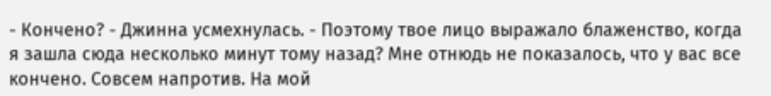- Кончено? - Джинна усмехнулась. - Поэтому твое лицо выражало блаженство, когда я зашла сюда несколько минут тому назад? Мне отнюдь не показалось, что у вас все кончено. Совсем напротив. На мой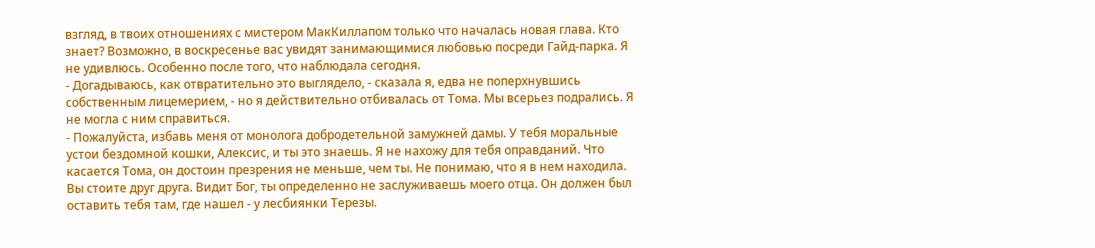взгляд, в твоих отношениях с мистером МакКиллапом только что началась новая глава. Кто знает? Возможно, в воскресенье вас увидят занимающимися любовью посреди Гайд-парка. Я не удивлюсь. Особенно после того, что наблюдала сегодня.
- Догадываюсь, как отвратительно это выглядело, - сказала я, едва не поперхнувшись собственным лицемерием, - но я действительно отбивалась от Тома. Мы всерьез подрались. Я не могла с ним справиться.
- Пожалуйста, избавь меня от монолога добродетельной замужней дамы. У тебя моральные устои бездомной кошки, Алексис, и ты это знаешь. Я не нахожу для тебя оправданий. Что касается Тома, он достоин презрения не меньше, чем ты. Не понимаю, что я в нем находила. Вы стоите друг друга. Видит Бог, ты определенно не заслуживаешь моего отца. Он должен был оставить тебя там, где нашел - у лесбиянки Терезы.